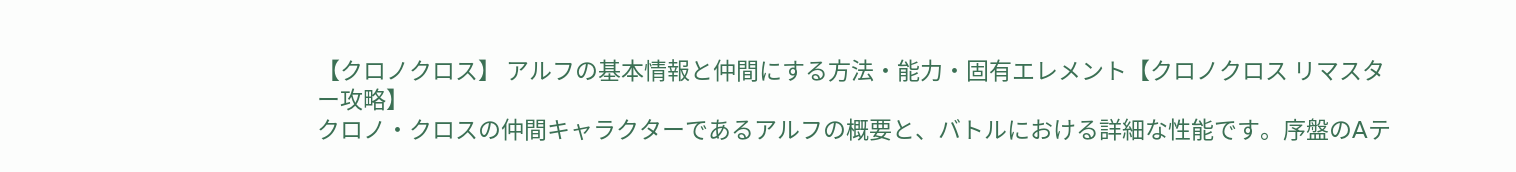【クロノクロス】 アルフの基本情報と仲間にする方法・能力・固有エレメント【クロノクロス リマスター攻略】
クロノ・クロスの仲間キャラクターであるアルフの概要と、バトルにおける詳細な性能です。序盤のAテ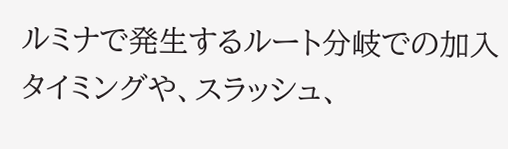ルミナで発生するルート分岐での加入タイミングや、スラッシュ、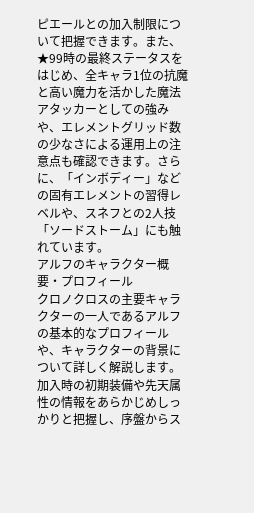ピエールとの加入制限について把握できます。また、★99時の最終ステータスをはじめ、全キャラ1位の抗魔と高い魔力を活かした魔法アタッカーとしての強みや、エレメントグリッド数の少なさによる運用上の注意点も確認できます。さらに、「インボディー」などの固有エレメントの習得レベルや、スネフとの2人技「ソードストーム」にも触れています。
アルフのキャラクター概要・プロフィール
クロノクロスの主要キャラクターの一人であるアルフの基本的なプロフィールや、キャラクターの背景について詳しく解説します。加入時の初期装備や先天属性の情報をあらかじめしっかりと把握し、序盤からス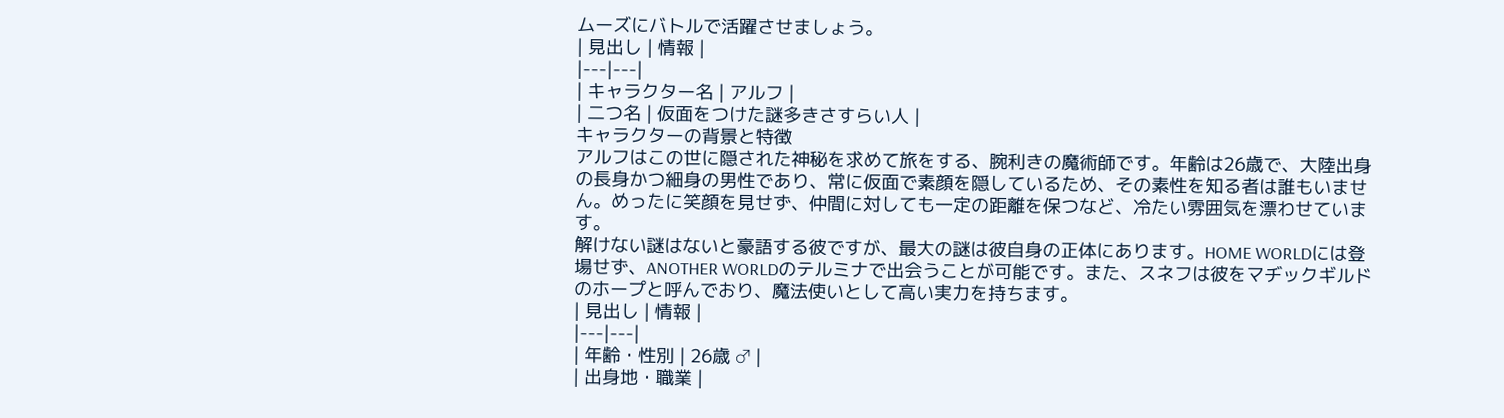ムーズにバトルで活躍させましょう。
| 見出し | 情報 |
|---|---|
| キャラクター名 | アルフ |
| 二つ名 | 仮面をつけた謎多きさすらい人 |
キャラクターの背景と特徴
アルフはこの世に隠された神秘を求めて旅をする、腕利きの魔術師です。年齢は26歳で、大陸出身の長身かつ細身の男性であり、常に仮面で素顔を隠しているため、その素性を知る者は誰もいません。めったに笑顔を見せず、仲間に対しても一定の距離を保つなど、冷たい雰囲気を漂わせています。
解けない謎はないと豪語する彼ですが、最大の謎は彼自身の正体にあります。HOME WORLDには登場せず、ANOTHER WORLDのテルミナで出会うことが可能です。また、スネフは彼をマヂックギルドのホープと呼んでおり、魔法使いとして高い実力を持ちます。
| 見出し | 情報 |
|---|---|
| 年齢・性別 | 26歳 ♂ |
| 出身地・職業 |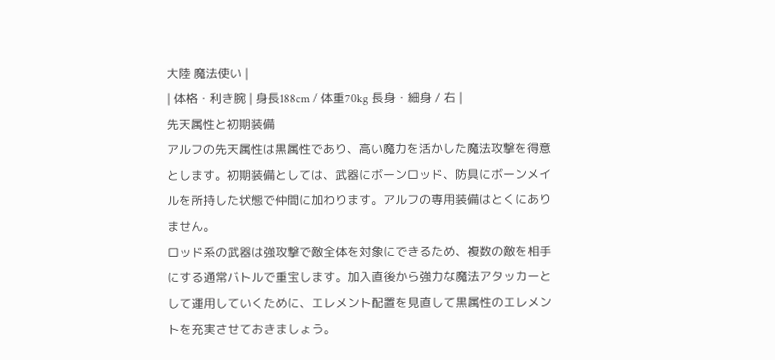大陸 魔法使い |
| 体格・利き腕 | 身長188cm / 体重70kg 長身・細身 / 右 |
先天属性と初期装備
アルフの先天属性は黒属性であり、高い魔力を活かした魔法攻撃を得意とします。初期装備としては、武器にボーンロッド、防具にボーンメイルを所持した状態で仲間に加わります。アルフの専用装備はとくにありません。
ロッド系の武器は強攻撃で敵全体を対象にできるため、複数の敵を相手にする通常バトルで重宝します。加入直後から強力な魔法アタッカーとして運用していくために、エレメント配置を見直して黒属性のエレメントを充実させておきましょう。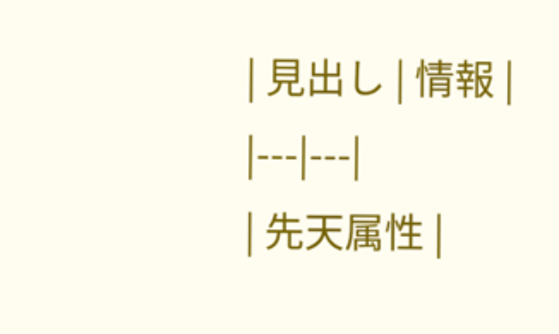| 見出し | 情報 |
|---|---|
| 先天属性 |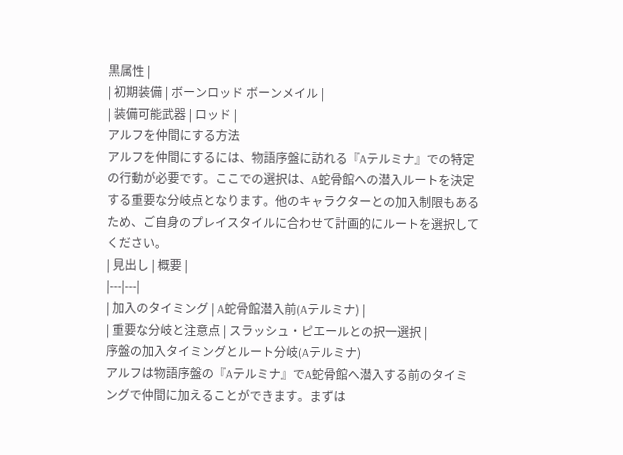黒属性 |
| 初期装備 | ボーンロッド ボーンメイル |
| 装備可能武器 | ロッド |
アルフを仲間にする方法
アルフを仲間にするには、物語序盤に訪れる『Aテルミナ』での特定の行動が必要です。ここでの選択は、A蛇骨館への潜入ルートを決定する重要な分岐点となります。他のキャラクターとの加入制限もあるため、ご自身のプレイスタイルに合わせて計画的にルートを選択してください。
| 見出し | 概要 |
|---|---|
| 加入のタイミング | A蛇骨館潜入前(Aテルミナ) |
| 重要な分岐と注意点 | スラッシュ・ピエールとの択一選択 |
序盤の加入タイミングとルート分岐(Aテルミナ)
アルフは物語序盤の『Aテルミナ』でA蛇骨館へ潜入する前のタイミングで仲間に加えることができます。まずは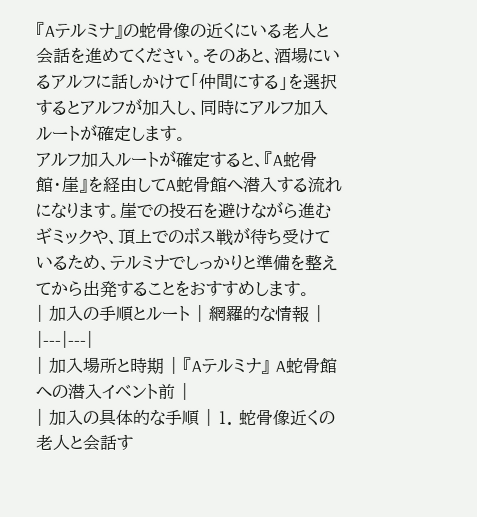『Aテルミナ』の蛇骨像の近くにいる老人と会話を進めてください。そのあと、酒場にいるアルフに話しかけて「仲間にする」を選択するとアルフが加入し、同時にアルフ加入ルートが確定します。
アルフ加入ルートが確定すると、『A蛇骨館・崖』を経由してA蛇骨館へ潜入する流れになります。崖での投石を避けながら進むギミックや、頂上でのボス戦が待ち受けているため、テルミナでしっかりと準備を整えてから出発することをおすすめします。
| 加入の手順とルート | 網羅的な情報 |
|---|---|
| 加入場所と時期 | 『Aテルミナ』 A蛇骨館への潜入イベント前 |
| 加入の具体的な手順 | 1. 蛇骨像近くの老人と会話す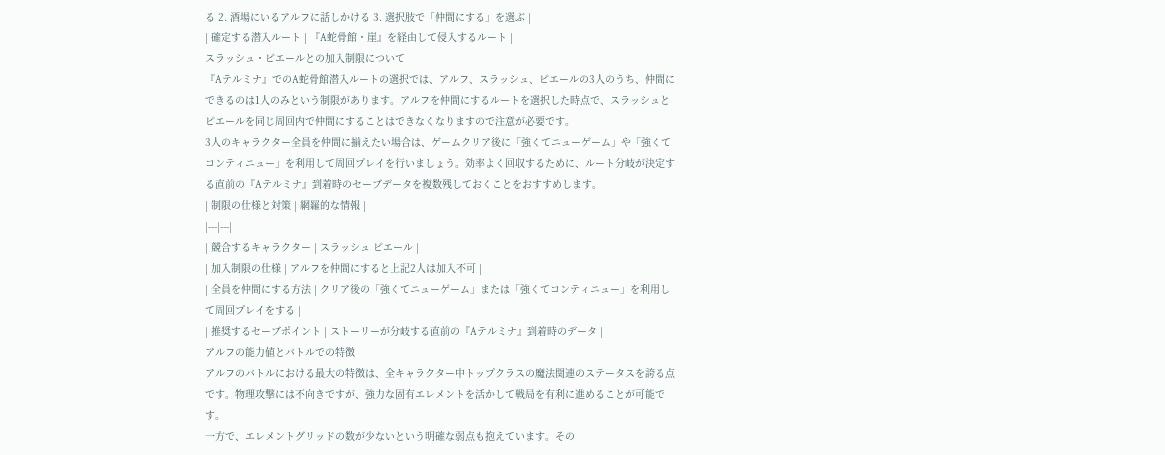る 2. 酒場にいるアルフに話しかける 3. 選択肢で「仲間にする」を選ぶ |
| 確定する潜入ルート | 『A蛇骨館・崖』を経由して侵入するルート |
スラッシュ・ピエールとの加入制限について
『Aテルミナ』でのA蛇骨館潜入ルートの選択では、アルフ、スラッシュ、ピエールの3人のうち、仲間にできるのは1人のみという制限があります。アルフを仲間にするルートを選択した時点で、スラッシュとピエールを同じ周回内で仲間にすることはできなくなりますので注意が必要です。
3人のキャラクター全員を仲間に揃えたい場合は、ゲームクリア後に「強くてニューゲーム」や「強くてコンティニュー」を利用して周回プレイを行いましょう。効率よく回収するために、ルート分岐が決定する直前の『Aテルミナ』到着時のセーブデータを複数残しておくことをおすすめします。
| 制限の仕様と対策 | 網羅的な情報 |
|---|---|
| 競合するキャラクター | スラッシュ ピエール |
| 加入制限の仕様 | アルフを仲間にすると上記2人は加入不可 |
| 全員を仲間にする方法 | クリア後の「強くてニューゲーム」または「強くてコンティニュー」を利用して周回プレイをする |
| 推奨するセーブポイント | ストーリーが分岐する直前の『Aテルミナ』到着時のデータ |
アルフの能力値とバトルでの特徴
アルフのバトルにおける最大の特徴は、全キャラクター中トップクラスの魔法関連のステータスを誇る点です。物理攻撃には不向きですが、強力な固有エレメントを活かして戦局を有利に進めることが可能です。
一方で、エレメントグリッドの数が少ないという明確な弱点も抱えています。その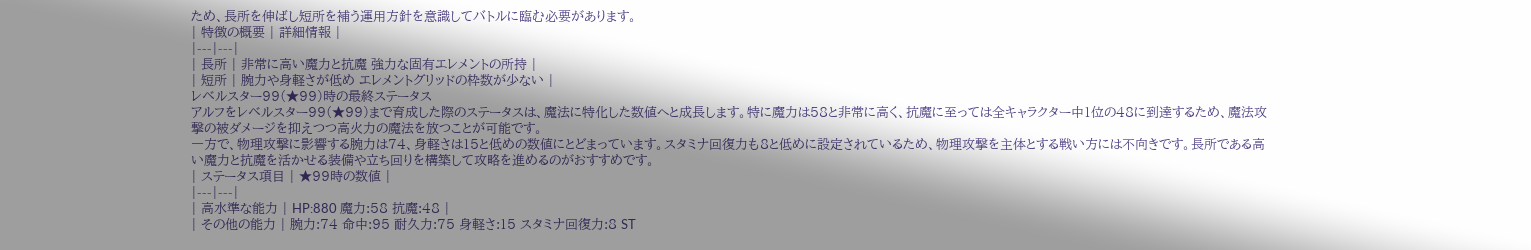ため、長所を伸ばし短所を補う運用方針を意識してバトルに臨む必要があります。
| 特徴の概要 | 詳細情報 |
|---|---|
| 長所 | 非常に高い魔力と抗魔 強力な固有エレメントの所持 |
| 短所 | 腕力や身軽さが低め エレメントグリッドの枠数が少ない |
レベルスター99(★99)時の最終ステータス
アルフをレベルスター99(★99)まで育成した際のステータスは、魔法に特化した数値へと成長します。特に魔力は58と非常に高く、抗魔に至っては全キャラクター中1位の48に到達するため、魔法攻撃の被ダメージを抑えつつ高火力の魔法を放つことが可能です。
一方で、物理攻撃に影響する腕力は74、身軽さは15と低めの数値にとどまっています。スタミナ回復力も8と低めに設定されているため、物理攻撃を主体とする戦い方には不向きです。長所である高い魔力と抗魔を活かせる装備や立ち回りを構築して攻略を進めるのがおすすめです。
| ステータス項目 | ★99時の数値 |
|---|---|
| 高水準な能力 | HP:880 魔力:58 抗魔:48 |
| その他の能力 | 腕力:74 命中:95 耐久力:75 身軽さ:15 スタミナ回復力:8 ST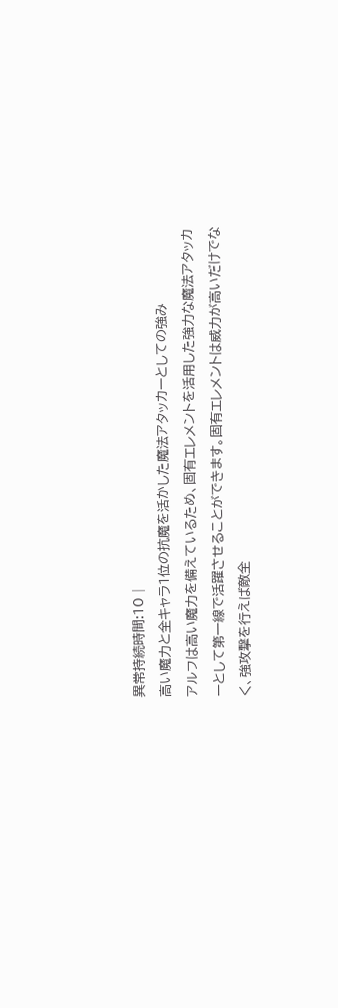異常持続時間:10 |
高い魔力と全キャラ1位の抗魔を活かした魔法アタッカーとしての強み
アルフは高い魔力を備えているため、固有エレメントを活用した強力な魔法アタッカーとして第一線で活躍させることができます。固有エレメントは威力が高いだけでなく、強攻撃を行えば敵全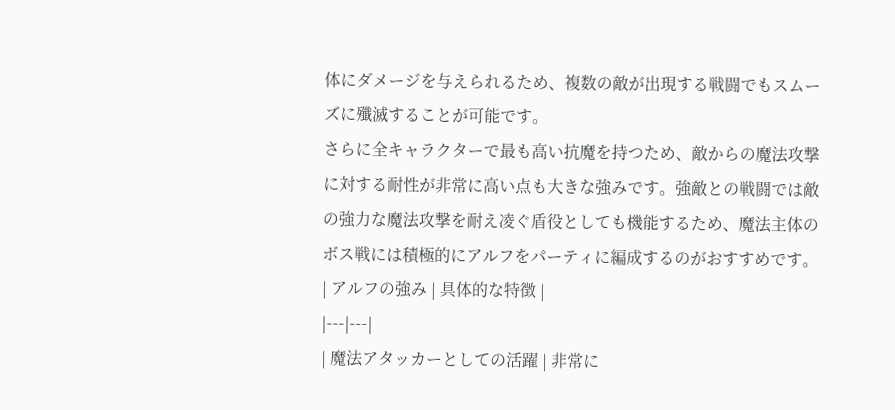体にダメージを与えられるため、複数の敵が出現する戦闘でもスムーズに殲滅することが可能です。
さらに全キャラクターで最も高い抗魔を持つため、敵からの魔法攻撃に対する耐性が非常に高い点も大きな強みです。強敵との戦闘では敵の強力な魔法攻撃を耐え凌ぐ盾役としても機能するため、魔法主体のボス戦には積極的にアルフをパーティに編成するのがおすすめです。
| アルフの強み | 具体的な特徴 |
|---|---|
| 魔法アタッカーとしての活躍 | 非常に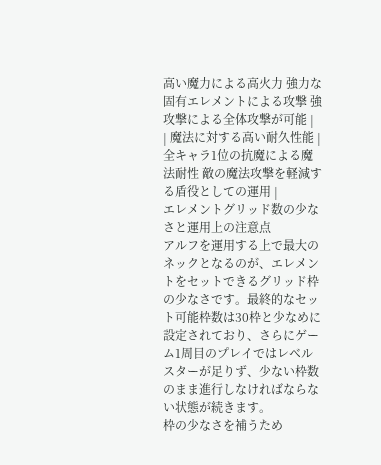高い魔力による高火力 強力な固有エレメントによる攻撃 強攻撃による全体攻撃が可能 |
| 魔法に対する高い耐久性能 | 全キャラ1位の抗魔による魔法耐性 敵の魔法攻撃を軽減する盾役としての運用 |
エレメントグリッド数の少なさと運用上の注意点
アルフを運用する上で最大のネックとなるのが、エレメントをセットできるグリッド枠の少なさです。最終的なセット可能枠数は30枠と少なめに設定されており、さらにゲーム1周目のプレイではレベルスターが足りず、少ない枠数のまま進行しなければならない状態が続きます。
枠の少なさを補うため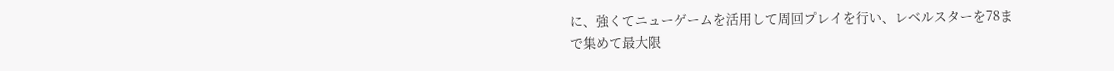に、強くてニューゲームを活用して周回プレイを行い、レベルスターを78まで集めて最大限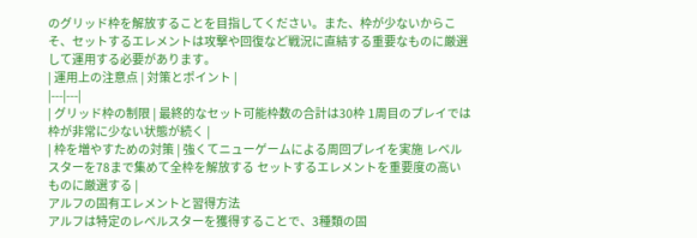のグリッド枠を解放することを目指してください。また、枠が少ないからこそ、セットするエレメントは攻撃や回復など戦況に直結する重要なものに厳選して運用する必要があります。
| 運用上の注意点 | 対策とポイント |
|---|---|
| グリッド枠の制限 | 最終的なセット可能枠数の合計は30枠 1周目のプレイでは枠が非常に少ない状態が続く |
| 枠を増やすための対策 | 強くてニューゲームによる周回プレイを実施 レベルスターを78まで集めて全枠を解放する セットするエレメントを重要度の高いものに厳選する |
アルフの固有エレメントと習得方法
アルフは特定のレベルスターを獲得することで、3種類の固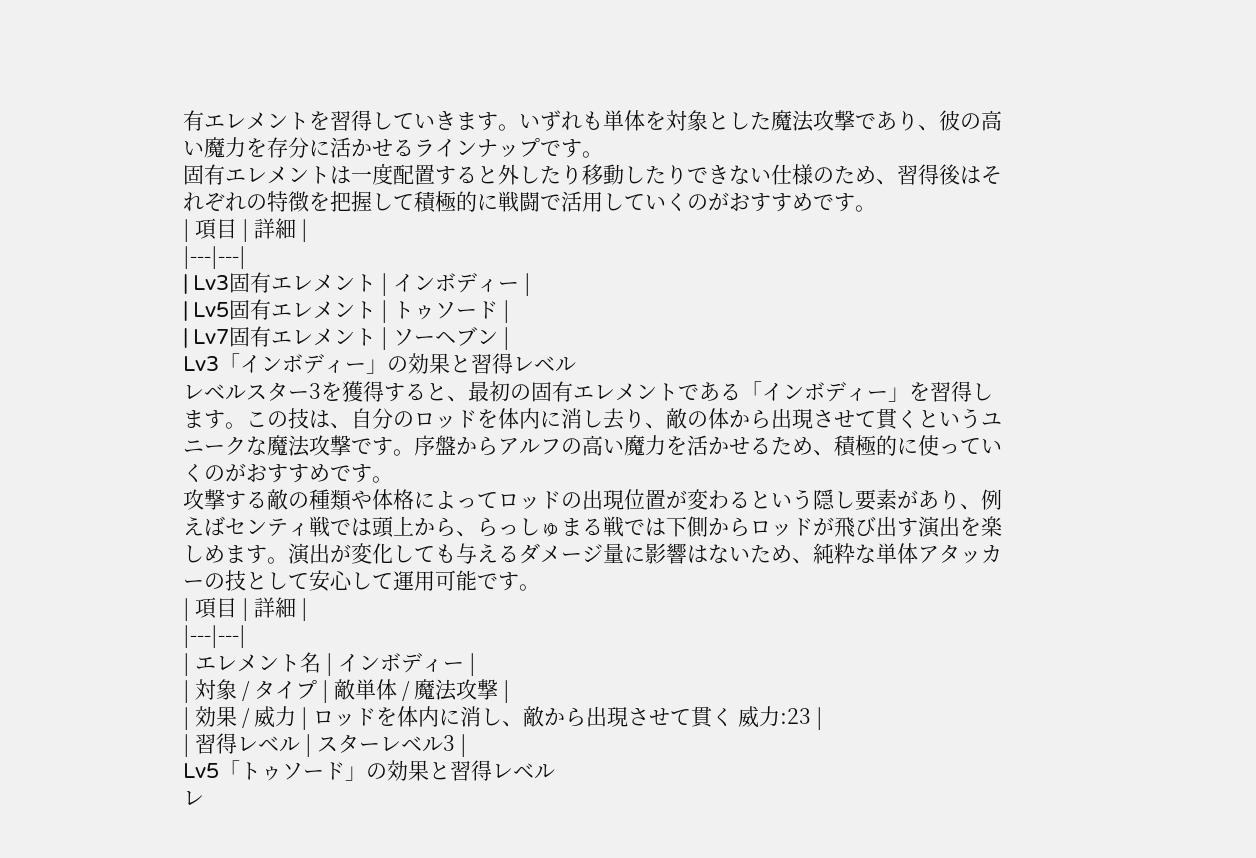有エレメントを習得していきます。いずれも単体を対象とした魔法攻撃であり、彼の高い魔力を存分に活かせるラインナップです。
固有エレメントは一度配置すると外したり移動したりできない仕様のため、習得後はそれぞれの特徴を把握して積極的に戦闘で活用していくのがおすすめです。
| 項目 | 詳細 |
|---|---|
| Lv3固有エレメント | インボディー |
| Lv5固有エレメント | トゥソード |
| Lv7固有エレメント | ソーヘブン |
Lv3「インボディー」の効果と習得レベル
レベルスター3を獲得すると、最初の固有エレメントである「インボディー」を習得します。この技は、自分のロッドを体内に消し去り、敵の体から出現させて貫くというユニークな魔法攻撃です。序盤からアルフの高い魔力を活かせるため、積極的に使っていくのがおすすめです。
攻撃する敵の種類や体格によってロッドの出現位置が変わるという隠し要素があり、例えばセンティ戦では頭上から、らっしゅまる戦では下側からロッドが飛び出す演出を楽しめます。演出が変化しても与えるダメージ量に影響はないため、純粋な単体アタッカーの技として安心して運用可能です。
| 項目 | 詳細 |
|---|---|
| エレメント名 | インボディー |
| 対象 / タイプ | 敵単体 / 魔法攻撃 |
| 効果 / 威力 | ロッドを体内に消し、敵から出現させて貫く 威力:23 |
| 習得レベル | スターレベル3 |
Lv5「トゥソード」の効果と習得レベル
レ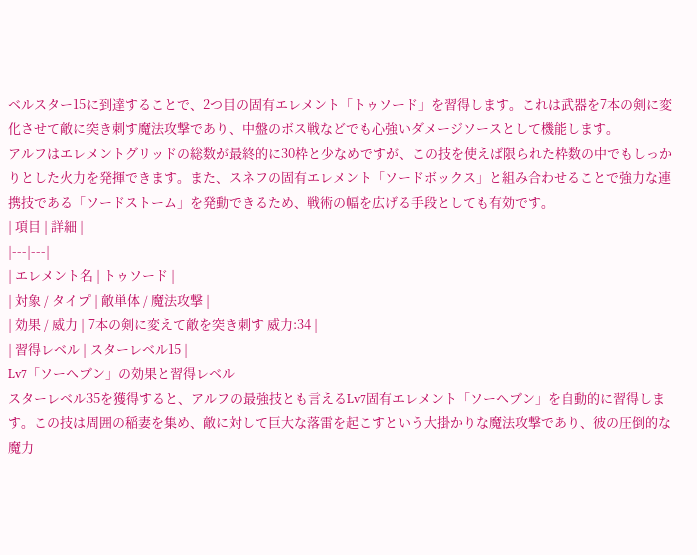ベルスター15に到達することで、2つ目の固有エレメント「トゥソード」を習得します。これは武器を7本の剣に変化させて敵に突き刺す魔法攻撃であり、中盤のボス戦などでも心強いダメージソースとして機能します。
アルフはエレメントグリッドの総数が最終的に30枠と少なめですが、この技を使えば限られた枠数の中でもしっかりとした火力を発揮できます。また、スネフの固有エレメント「ソードボックス」と組み合わせることで強力な連携技である「ソードストーム」を発動できるため、戦術の幅を広げる手段としても有効です。
| 項目 | 詳細 |
|---|---|
| エレメント名 | トゥソード |
| 対象 / タイプ | 敵単体 / 魔法攻撃 |
| 効果 / 威力 | 7本の剣に変えて敵を突き刺す 威力:34 |
| 習得レベル | スターレベル15 |
Lv7「ソーヘブン」の効果と習得レベル
スターレベル35を獲得すると、アルフの最強技とも言えるLv7固有エレメント「ソーヘブン」を自動的に習得します。この技は周囲の稲妻を集め、敵に対して巨大な落雷を起こすという大掛かりな魔法攻撃であり、彼の圧倒的な魔力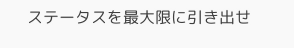ステータスを最大限に引き出せ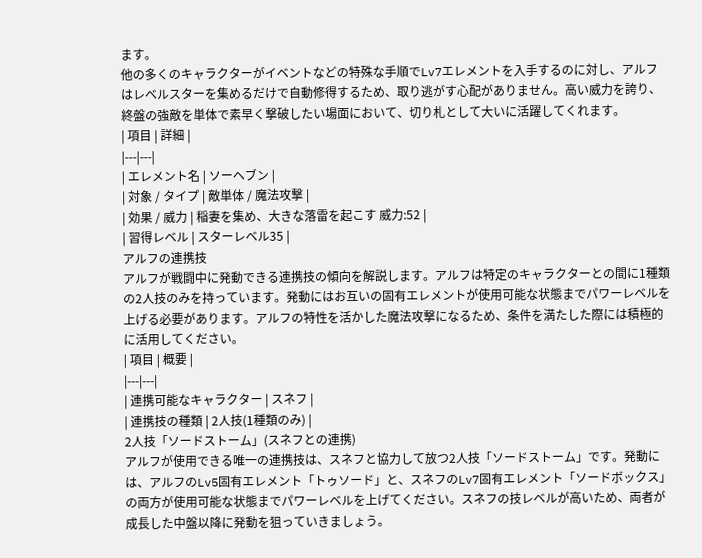ます。
他の多くのキャラクターがイベントなどの特殊な手順でLv7エレメントを入手するのに対し、アルフはレベルスターを集めるだけで自動修得するため、取り逃がす心配がありません。高い威力を誇り、終盤の強敵を単体で素早く撃破したい場面において、切り札として大いに活躍してくれます。
| 項目 | 詳細 |
|---|---|
| エレメント名 | ソーヘブン |
| 対象 / タイプ | 敵単体 / 魔法攻撃 |
| 効果 / 威力 | 稲妻を集め、大きな落雷を起こす 威力:52 |
| 習得レベル | スターレベル35 |
アルフの連携技
アルフが戦闘中に発動できる連携技の傾向を解説します。アルフは特定のキャラクターとの間に1種類の2人技のみを持っています。発動にはお互いの固有エレメントが使用可能な状態までパワーレベルを上げる必要があります。アルフの特性を活かした魔法攻撃になるため、条件を満たした際には積極的に活用してください。
| 項目 | 概要 |
|---|---|
| 連携可能なキャラクター | スネフ |
| 連携技の種類 | 2人技(1種類のみ) |
2人技「ソードストーム」(スネフとの連携)
アルフが使用できる唯一の連携技は、スネフと協力して放つ2人技「ソードストーム」です。発動には、アルフのLv5固有エレメント「トゥソード」と、スネフのLv7固有エレメント「ソードボックス」の両方が使用可能な状態までパワーレベルを上げてください。スネフの技レベルが高いため、両者が成長した中盤以降に発動を狙っていきましょう。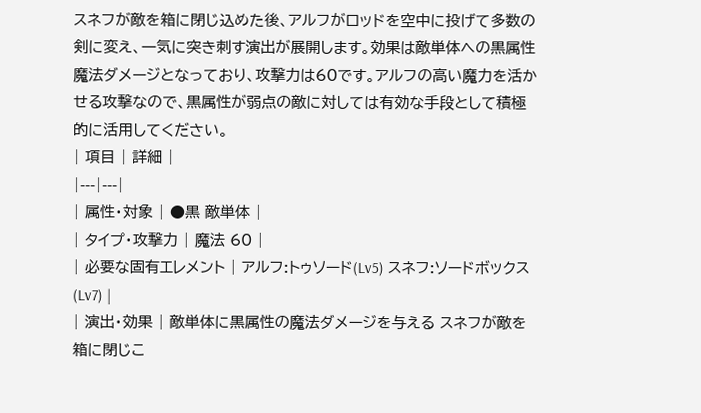スネフが敵を箱に閉じ込めた後、アルフがロッドを空中に投げて多数の剣に変え、一気に突き刺す演出が展開します。効果は敵単体への黒属性魔法ダメージとなっており、攻撃力は60です。アルフの高い魔力を活かせる攻撃なので、黒属性が弱点の敵に対しては有効な手段として積極的に活用してください。
| 項目 | 詳細 |
|---|---|
| 属性・対象 | ●黒 敵単体 |
| タイプ・攻撃力 | 魔法 60 |
| 必要な固有エレメント | アルフ:トゥソード(Lv5) スネフ:ソードボックス(Lv7) |
| 演出・効果 | 敵単体に黒属性の魔法ダメージを与える スネフが敵を箱に閉じこ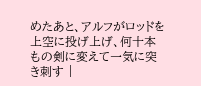めたあと、アルフがロッドを上空に投げ上げ、何十本もの剣に変えて一気に突き刺す |